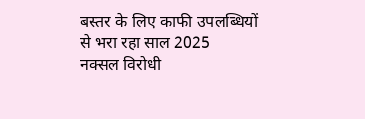बस्तर के लिए काफी उपलब्धियों से भरा रहा साल 2025
नक्सल विरोधी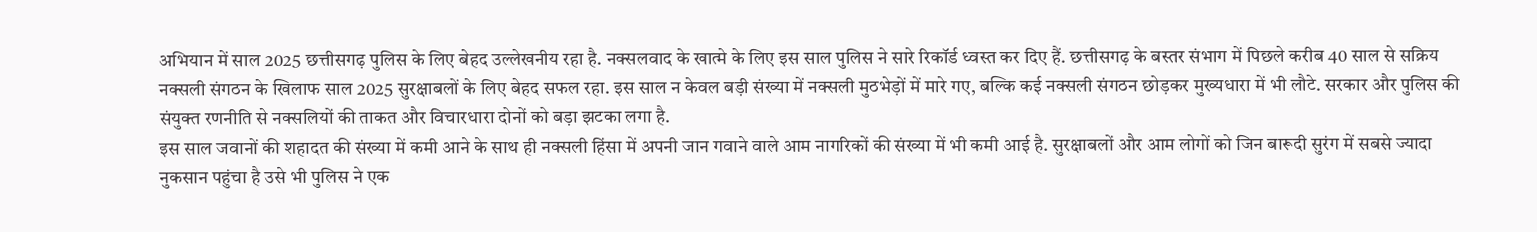अभियान में साल 2025 छत्तीसगढ़ पुलिस के लिए बेहद उल्लेखनीय रहा है. नक्सलवाद के खात्मे के लिए इस साल पुलिस ने सारे रिकॉर्ड ध्वस्त कर दिए हैं. छत्तीसगढ़ के बस्तर संभाग में पिछले करीब 40 साल से सक्रिय नक्सली संगठन के खिलाफ साल 2025 सुरक्षाबलों के लिए बेहद सफल रहा. इस साल न केवल बड़ी संख्या में नक्सली मुठभेड़ों में मारे गए, बल्कि कई नक्सली संगठन छोड़कर मुख्यधारा में भी लौटे. सरकार और पुलिस की संयुक्त रणनीति से नक्सलियों की ताकत और विचारधारा दोनों को बड़ा झटका लगा है.
इस साल जवानों की शहादत की संख्या में कमी आने के साथ ही नक्सली हिंसा में अपनी जान गवाने वाले आम नागरिकों की संख्या में भी कमी आई है. सुरक्षाबलों और आम लोगों को जिन बारूदी सुरंग में सबसे ज्यादा नुकसान पहुंचा है उसे भी पुलिस ने एक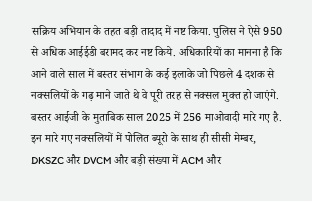सक्रिय अभियान के तहत बड़ी तादाद में नष्ट किया. पुलिस ने ऐसे 950 से अधिक आईईडी बरामद कर नष्ट किये. अधिकारियों का मानना है कि आने वाले साल में बस्तर संभाग के कई इलाके जो पिछले 4 दशक से नक्सलियों के गढ़ माने जाते थे वे पूरी तरह से नक्सल मुक्त हो जाएंगे.
बस्तर आईजी के मुताबिक साल 2025 में 256 माओवादी मारे गए है. इन मारे गए नक्सलियों में पोलित ब्यूरो के साथ ही सीसी मेम्बर, DKSZC और DVCM और बड़ी संख्या में ACM और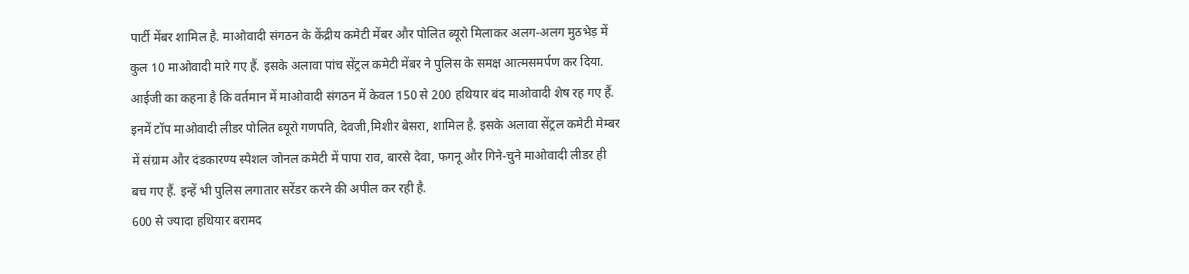पार्टी मेंबर शामिल है. माओवादी संगठन के केंद्रीय कमेटी मेंबर और पोलित ब्यूरो मिलाकर अलग-अलग मुठभेड़ में कुल 10 माओवादी मारे गए हैं. इसके अलावा पांच सेंट्रल कमेटी मेंबर ने पुलिस के समक्ष आत्मसमर्पण कर दिया. आईजी का कहना है कि वर्तमान में माओवादी संगठन में केवल 150 से 200 हथियार बंद माओवादी शेष रह गए हैं. इनमें टॉप माओवादी लीडर पोलित ब्यूरो गणपति, देवजी,मिशीर बेसरा, शामिल है. इसके अलावा सेंट्रल कमेटी मेम्बर में संग्राम और दंडकारण्य स्पेशल जोनल कमेटी में पापा राव, बारसे देवा, फगनू और गिने-चुने माओवादी लीडर ही बच गए हैं. इन्हें भी पुलिस लगातार सरेंडर करने की अपील कर रही है.
600 से ज्यादा हथियार बरामद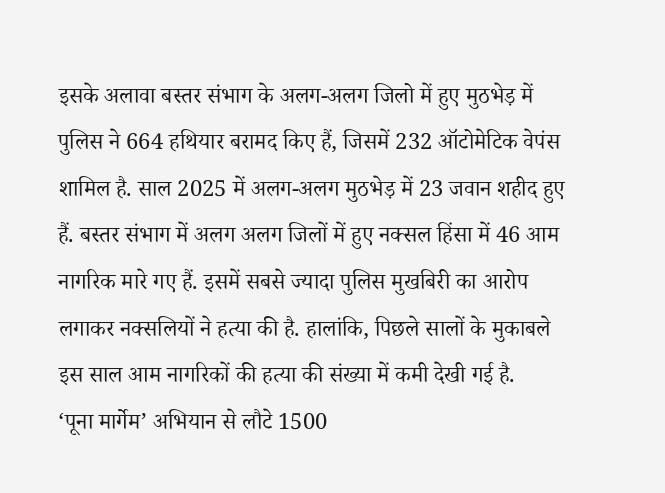इसके अलावा बस्तर संभाग के अलग-अलग जिलो में हुए मुठभेड़ में पुलिस ने 664 हथियार बरामद किए हैं, जिसमें 232 ऑटोमेटिक वेपंस शामिल है. साल 2025 में अलग-अलग मुठभेड़ में 23 जवान शहीद हुए हैं. बस्तर संभाग में अलग अलग जिलों में हुए नक्सल हिंसा में 46 आम नागरिक मारे गए हैं. इसमें सबसे ज्यादा पुलिस मुखबिरी का आरोप लगाकर नक्सलियों ने हत्या की है. हालांकि, पिछले सालों के मुकाबले इस साल आम नागरिकों की हत्या की संख्या में कमी देखी गई है.
‘पूना मार्गेम’ अभियान से लौटे 1500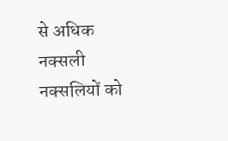से अधिक नक्सली
नक्सलियों को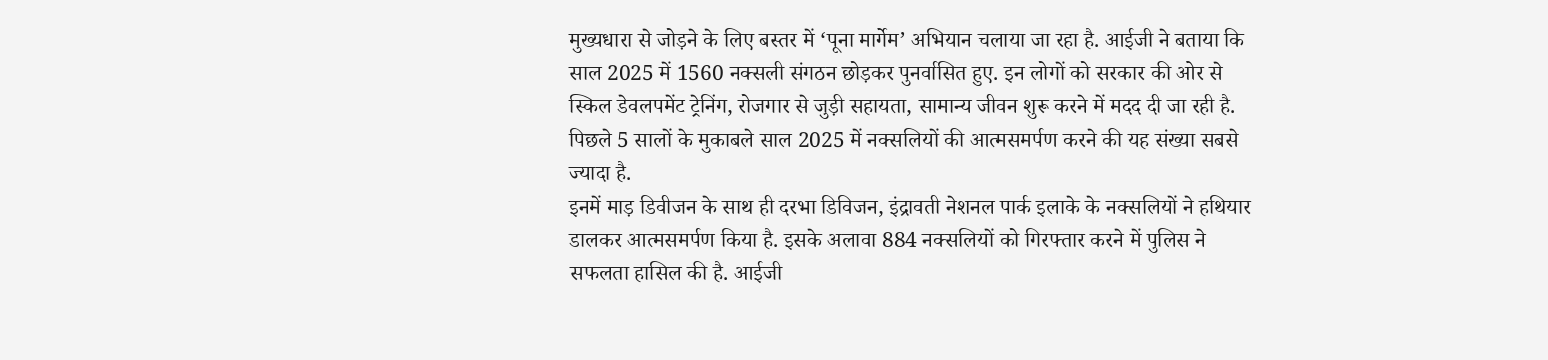मुख्यधारा से जोड़ने के लिए बस्तर में ‘पूना मार्गेम’ अभियान चलाया जा रहा है. आईजी ने बताया कि साल 2025 में 1560 नक्सली संगठन छोड़कर पुनर्वासित हुए. इन लोगों को सरकार की ओर से स्किल डेवलपमेंट ट्रेनिंग, रोजगार से जुड़ी सहायता, सामान्य जीवन शुरू करने में मदद दी जा रही है. पिछले 5 सालों के मुकाबले साल 2025 में नक्सलियों की आत्मसमर्पण करने की यह संख्या सबसे ज्यादा है.
इनमें माड़ डिवीजन के साथ ही दरभा डिविजन, इंद्रावती नेशनल पार्क इलाके के नक्सलियों ने हथियार डालकर आत्मसमर्पण किया है. इसके अलावा 884 नक्सलियों को गिरफ्तार करने में पुलिस ने सफलता हासिल की है. आईजी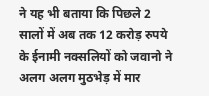ने यह भी बताया कि पिछले 2 सालों में अब तक 12 करोड़ रुपये के ईनामी नक्सलियों को जवानो ने अलग अलग मुठभेड़ में मार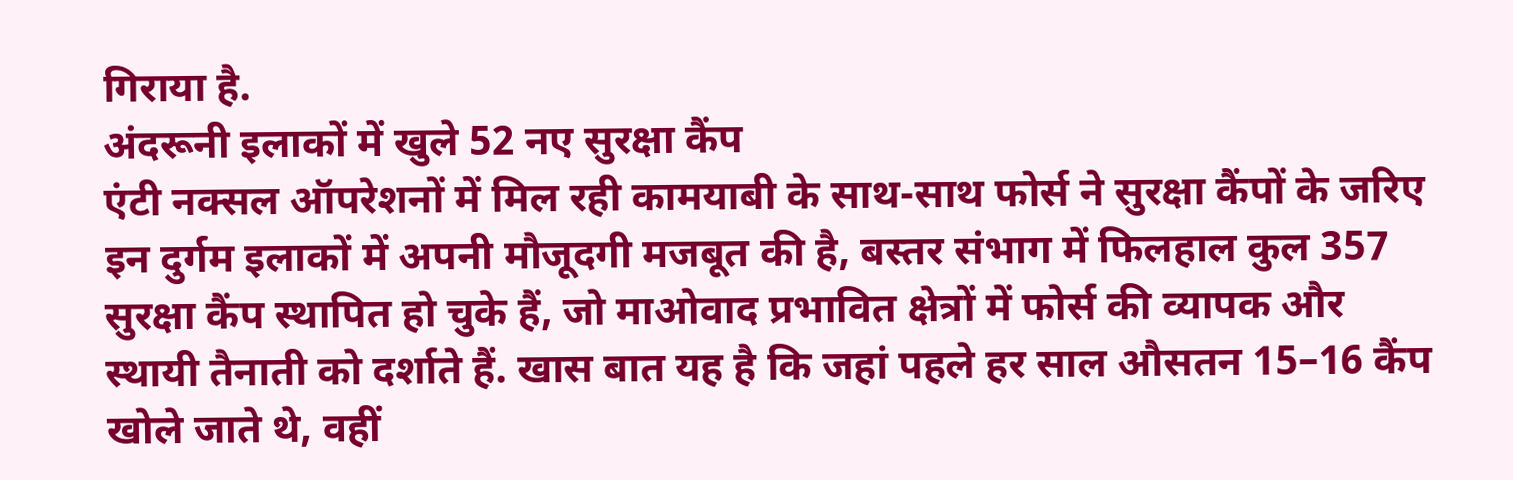गिराया है.
अंदरूनी इलाकों में खुले 52 नए सुरक्षा कैंप
एंटी नक्सल ऑपरेशनों में मिल रही कामयाबी के साथ-साथ फोर्स ने सुरक्षा कैंपों के जरिए इन दुर्गम इलाकों में अपनी मौजूदगी मजबूत की है, बस्तर संभाग में फिलहाल कुल 357 सुरक्षा कैंप स्थापित हो चुके हैं, जो माओवाद प्रभावित क्षेत्रों में फोर्स की व्यापक और स्थायी तैनाती को दर्शाते हैं. खास बात यह है कि जहां पहले हर साल औसतन 15–16 कैंप खोले जाते थे, वहीं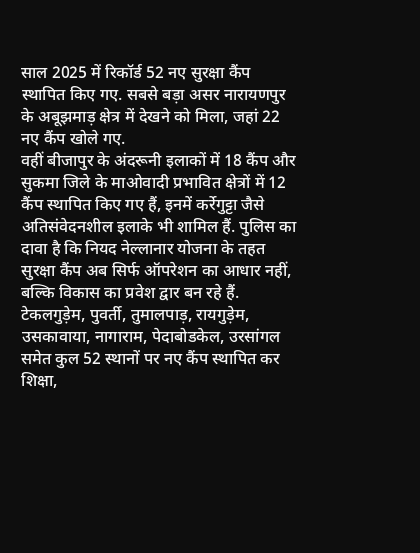साल 2025 में रिकॉर्ड 52 नए सुरक्षा कैंप स्थापित किए गए. सबसे बड़ा असर नारायणपुर के अबूझमाड़ क्षेत्र में देखने को मिला, जहां 22 नए कैंप खोले गए.
वहीं बीजापुर के अंदरूनी इलाकों में 18 कैंप और सुकमा जिले के माओवादी प्रभावित क्षेत्रों में 12 कैंप स्थापित किए गए हैं, इनमें कर्रेगुट्टा जैसे अतिसंवेदनशील इलाके भी शामिल हैं. पुलिस का दावा है कि नियद नेल्लानार योजना के तहत सुरक्षा कैंप अब सिर्फ ऑपरेशन का आधार नहीं, बल्कि विकास का प्रवेश द्वार बन रहे हैं. टेकलगुड़ेम, पुवर्ती, तुमालपाड़, रायगुड़ेम, उसकावाया, नागाराम, पेदाबोडकेल, उरसांगल समेत कुल 52 स्थानों पर नए कैंप स्थापित कर शिक्षा,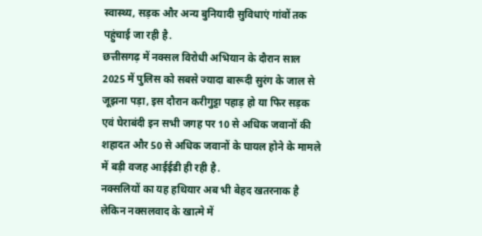स्वास्थ्य, सड़क और अन्य बुनियादी सुविधाएं गांवों तक पहुंचाई जा रही है.
छत्तीसगढ़ में नक्सल विरोधी अभियान के दौरान साल 2025 में पुलिस को सबसे ज्यादा बारूदी सुरंग के जाल से जूझना पड़ा, इस दौरान करीगुट्टा पहाड़ हो या फिर सड़क एवं घेराबंदी इन सभी जगह पर 10 से अधिक जवानों की शहादत और 50 से अधिक जवानों के घायल होने के मामले में बड़ी वजह आईईडी ही रही है.
नक्सलियों का यह हथियार अब भी बेहद खतरनाक है लेकिन नक्सलवाद के खात्मे में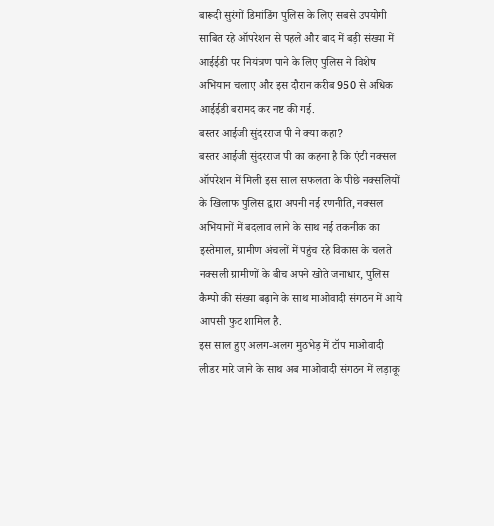बारूदी सुरंगों डिमांडिंग पुलिस के लिए सबसे उपयोगी साबित रहे ऑपरेशन से पहले और बाद में बड़ी संख्या में आईईडी पर नियंत्रण पाने के लिए पुलिस ने विशेष अभियान चलाए और इस दौरान करीब 950 से अधिक आईईडी बरामद कर नष्ट की गई.
बस्तर आईजी सुंदरराज पी ने क्या कहा?
बस्तर आईजी सुंदरराज पी का कहना है कि एंटी नक्सल ऑपरेशन में मिली इस साल सफलता के पीछे नक्सलियों के खिलाफ पुलिस द्वारा अपनी नई रणनीति, नक्सल अभियानों में बदलाव लाने के साथ नई तकनीक का इस्तेमाल, ग्रामीण अंचलों में पहुंच रहे विकास के चलते नक्सली ग्रामीणों के बीच अपने खोते जनाधार, पुलिस कैम्पो की संख्या बढ़ाने के साथ माओवादी संगठन में आये आपसी फुट शामिल है.
इस साल हुए अलग-अलग मुठभेड़ में टॉप माओवादी लीडर मारे जाने के साथ अब माओवादी संगठन में लड़ाकू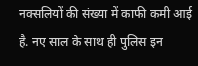नक्सलियों की संख्या में काफी कमी आई है. नए साल के साथ ही पुलिस इन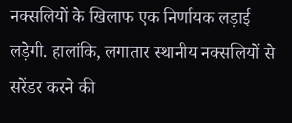नक्सलियों के खिलाफ एक निर्णायक लड़ाई लड़ेगी. हालांकि, लगातार स्थानीय नक्सलियों से सरेंडर करने की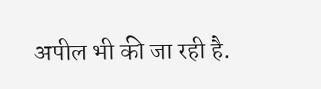अपील भी की जा रही है.